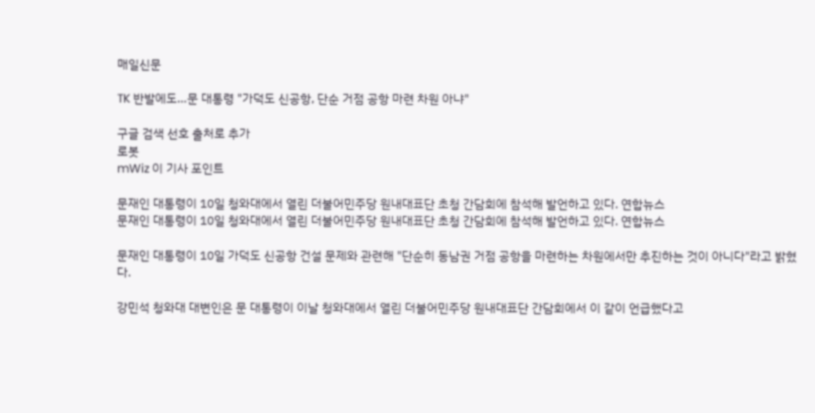매일신문

TK 반발에도…문 대통령 "가덕도 신공항, 단순 거점 공항 마련 차원 아냐"

구글 검색 선호 출처로 추가
로봇
mWiz 이 기사 포인트

문재인 대통령이 10일 청와대에서 열린 더불어민주당 원내대표단 초청 간담회에 참석해 발언하고 있다. 연합뉴스
문재인 대통령이 10일 청와대에서 열린 더불어민주당 원내대표단 초청 간담회에 참석해 발언하고 있다. 연합뉴스

문재인 대통령이 10일 가덕도 신공항 건설 문제와 관련해 "단순히 동남권 거점 공항을 마련하는 차원에서만 추진하는 것이 아니다"라고 밝혔다.

강민석 청와대 대변인은 문 대통령이 이날 청와대에서 열린 더불어민주당 원내대표단 간담회에서 이 같이 언급했다고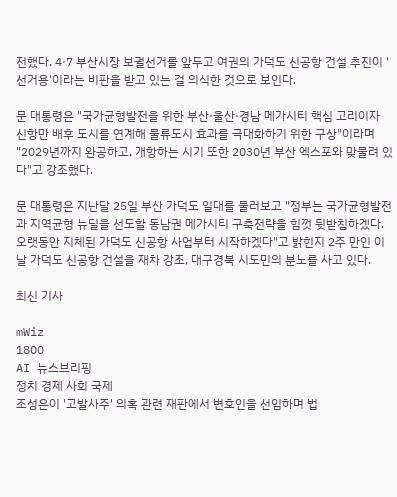전했다. 4·7 부산시장 보궐선거를 앞두고 여권의 가덕도 신공항 건설 추진이 '선거용'이라는 비판을 받고 있는 걸 의식한 것으로 보인다.

문 대통령은 "국가균형발전을 위한 부산·울산·경남 메가시티 핵심 고리이자 신항만 배후 도시를 연계해 물류도시 효과를 극대화하기 위한 구상"이라며 "2029년까지 완공하고, 개항하는 시기 또한 2030년 부산 엑스포와 맞물려 있다"고 강조했다.

문 대통령은 지난달 25일 부산 가덕도 일대를 둘러보고 "정부는 국가균형발전과 지역균형 뉴딜을 선도할 동남권 메가시티 구축전략을 힘껏 뒷받침하겠다. 오랫동안 지체된 가덕도 신공항 사업부터 시작하겠다"고 밝힌지 2주 만인 이날 가덕도 신공항 건설을 재차 강조, 대구경북 시도민의 분노를 사고 있다.

최신 기사

mWiz
1800
AI 뉴스브리핑
정치 경제 사회 국제
조성은이 '고발사주' 의혹 관련 재판에서 변호인을 선임하며 법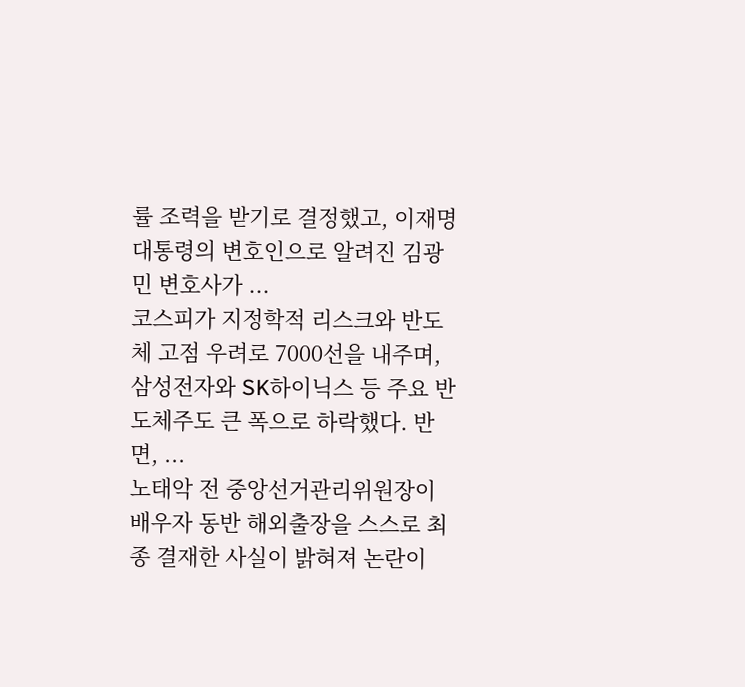률 조력을 받기로 결정했고, 이재명 대통령의 변호인으로 알려진 김광민 변호사가 ...
코스피가 지정학적 리스크와 반도체 고점 우려로 7000선을 내주며, 삼성전자와 SK하이닉스 등 주요 반도체주도 큰 폭으로 하락했다. 반면, ...
노태악 전 중앙선거관리위원장이 배우자 동반 해외출장을 스스로 최종 결재한 사실이 밝혀져 논란이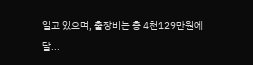일고 있으며, 출장비는 총 4천129만원에 달...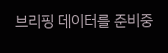브리핑 데이터를 준비중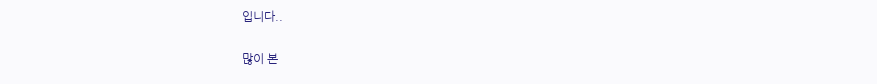입니다..

많이 본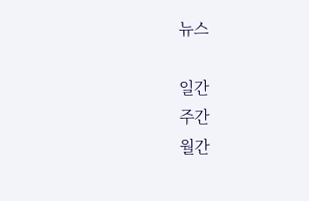뉴스

일간
주간
월간